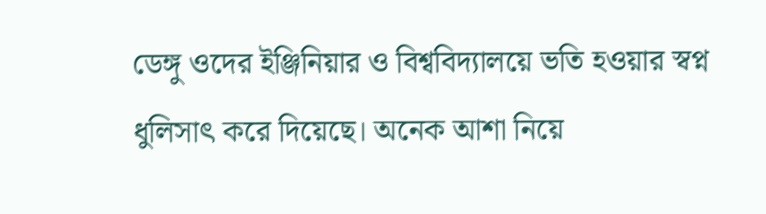ডেঙ্গু ওদের ইঞ্জিনিয়ার ও বিশ্ববিদ্যালয়ে ভতি হওয়ার স্বপ্ন ধুলিসাৎ করে দিয়েছে। অনেক আশা নিয়ে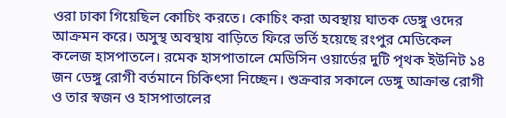ওরা ঢাকা গিয়েছিল কোচিং করতে। কোচিং করা অবস্থায় ঘাতক ডেঙ্গু ওদের আক্রমন করে। অসুস্থ অবস্থায় বাড়িতে ফিরে ভর্তি হয়েছে রংপুর মেডিকেল কলেজ হাসপাতলে। রমেক হাসপাতালে মেডিসিন ওয়ার্ডের দুটি পৃথক ইউনিট ১৪ জন ডেঙ্গু রোগী বর্তমানে চিকিৎসা নিচ্ছেন। শুক্রবার সকালে ডেঙ্গু আক্রান্ত রোগী ও তার স্বজন ও হাসপাতালের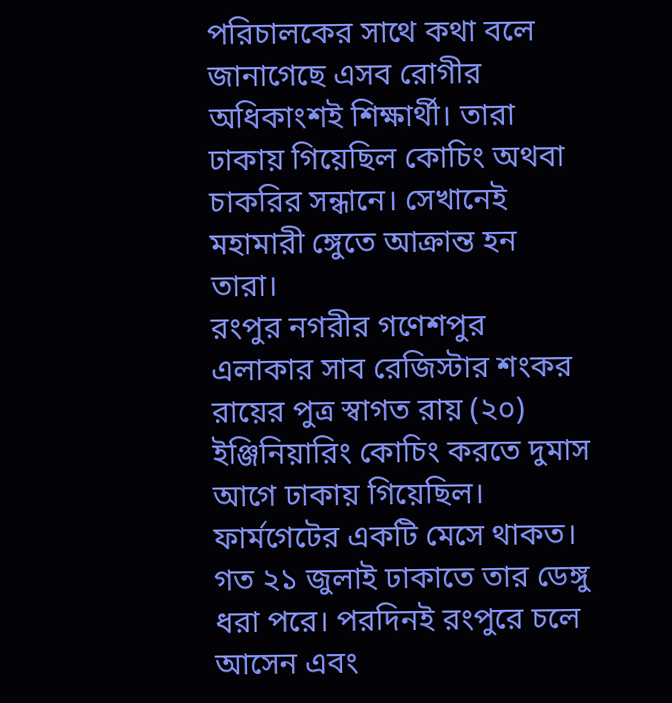পরিচালকের সাথে কথা বলে জানাগেছে এসব রোগীর অধিকাংশই শিক্ষার্থী। তারা ঢাকায় গিয়েছিল কোচিং অথবা চাকরির সন্ধানে। সেখানেই মহামারী ঙ্গেুতে আক্রান্ত হন তারা।
রংপুর নগরীর গণেশপুর এলাকার সাব রেজিস্টার শংকর রায়ের পুত্র স্বাগত রায় (২০) ইঞ্জিনিয়ারিং কোচিং করতে দুমাস আগে ঢাকায় গিয়েছিল। ফার্মগেটের একটি মেসে থাকত। গত ২১ জুলাই ঢাকাতে তার ডেঙ্গু ধরা পরে। পরদিনই রংপুরে চলে আসেন এবং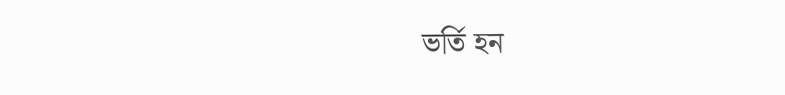ভর্তি হন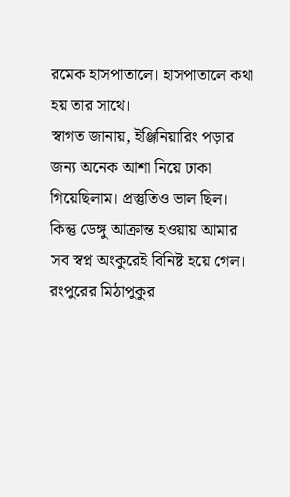রমেক হাসপাতালে। হাসপাতালে কথা হয় তার সাথে।
স্বাগত জানায়, ইঞ্জিনিয়ারিং পড়ার জন্য অনেক আশা নিয়ে ঢাকা গিয়েছিলাম। প্রস্তুতিও ভাল ছিল। কিন্তু ডেঙ্গু আক্রান্ত হওয়ায় আমার সব স্বপ্ন অংকুরেই বিনিষ্ট হয়ে গেল। রংপুরের মিঠাপুকুর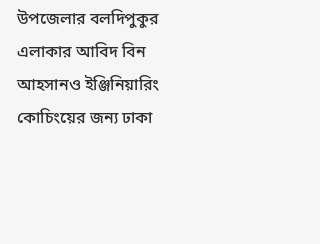উপজেলার বলদিপুকুর এলাকার আবিদ বিন আহসানও ইঞ্জিনিয়ারিং কোচিংয়ের জন্য ঢাকা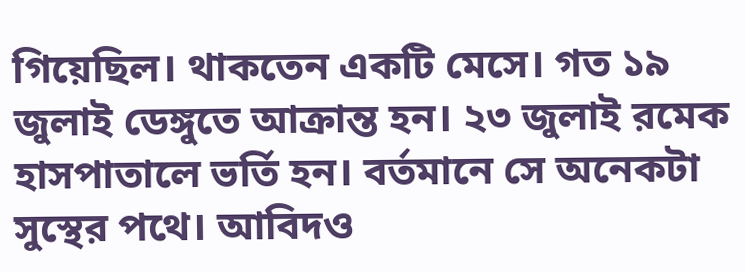গিয়েছিল। থাকতেন একটি মেসে। গত ১৯ জুলাই ডেঙ্গুতে আক্রান্ত হন। ২৩ জুলাই রমেক হাসপাতালে ভর্তি হন। বর্তমানে সে অনেকটা সুস্থের পথে। আবিদও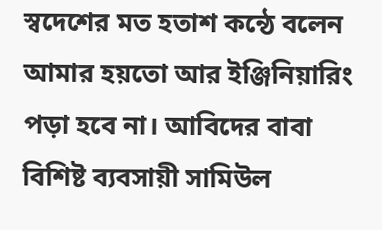স্বদেশের মত হতাশ কন্ঠে বলেন আমার হয়তো আর ইঞ্জিনিয়ারিং পড়া হবে না। আবিদের বাবা বিশিষ্ট ব্যবসায়ী সামিউল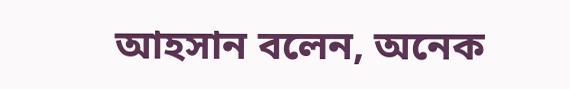আহসান বলেন, অনেক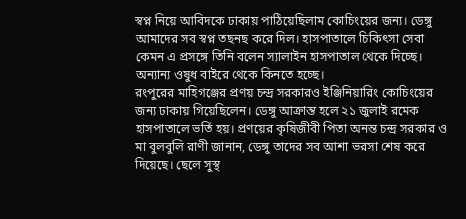স্বপ্ন নিয়ে আবিদকে ঢাকায় পাঠিয়েছিলাম কোচিংয়ের জন্য। ডেঙ্গু আমাদের সব স্বপ্ন তছনছ করে দিল। হাসপাতালে চিকিৎসা সেবা কেমন এ প্রসঙ্গে তিনি বলেন স্যালাইন হাসপাতাল থেকে দিচ্ছে। অন্যান্য ওষুধ বাইরে থেকে কিনতে হচ্ছে।
রংপুরের মাহিগঞ্জের প্রণয় চন্দ্র সরকারও ইঞ্জিনিয়ারিং কোচিংয়ের জন্য ঢাকায় গিয়েছিলেন। ডেঙ্গু আক্রান্ত হলে ২১ জুলাই রমেক হাসপাতালে ভর্তি হয়। প্রণয়ের কৃষিজীবী পিতা অনন্ত চন্দ্র সরকার ও মা বুলবুলি রাণী জানান, ডেঙ্গু তাদের সব আশা ভরসা শেষ করে দিয়েছে। ছেলে সুস্থ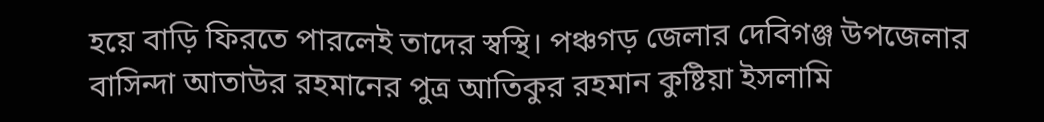হয়ে বাড়ি ফিরতে পারলেই তাদের স্বস্থি। পঞ্চগড় জেলার দেবিগঞ্জ উপজেলার বাসিন্দা আতাউর রহমানের পুত্র আতিকুর রহমান কুষ্টিয়া ইসলামি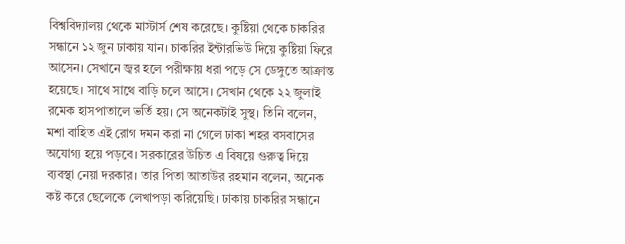বিশ্ববিদ্যালয় থেকে মাস্টার্স শেষ করেছে। কুষ্টিয়া থেকে চাকরির সন্ধানে ১২ জুন ঢাকায় যান। চাকরির ইন্টারভিউ দিয়ে কুষ্টিয়া ফিরে আসেন। সেখানে জ্বর হলে পরীক্ষায় ধরা পড়ে সে ডেঙ্গুতে আক্রান্ত হয়েছে। সাথে সাথে বাড়ি চলে আসে। সেখান থেকে ২২ জুলাই রমেক হাসপাতালে ভর্তি হয়। সে অনেকটাই সুস্থ। তিনি বলেন, মশা বাহিত এই রোগ দমন করা না গেলে ঢাকা শহর বসবাসের অযোগ্য হয়ে পড়বে। সরকারের উচিত এ বিষয়ে গুরুত্ব দিয়ে ব্যবস্থা নেয়া দরকার। তার পিতা আতাউর রহমান বলেন, অনেক কষ্ট করে ছেলেকে লেখাপড়া করিয়েছি। ঢাকায় চাকরির সন্ধানে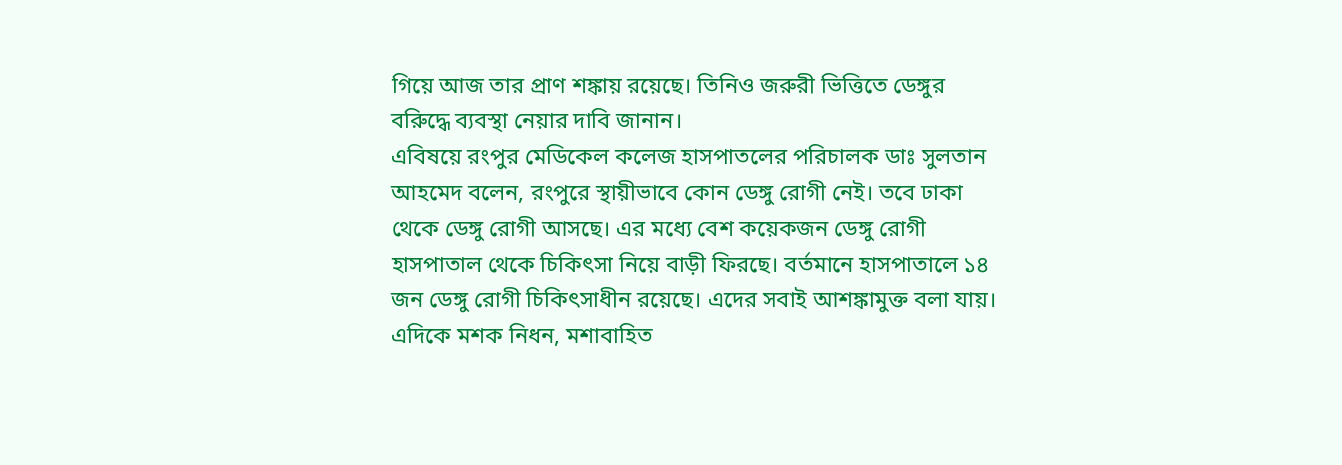গিয়ে আজ তার প্রাণ শঙ্কায় রয়েছে। তিনিও জরুরী ভিত্তিতে ডেঙ্গুর বরিুদ্ধে ব্যবস্থা নেয়ার দাবি জানান।
এবিষয়ে রংপুর মেডিকেল কলেজ হাসপাতলের পরিচালক ডাঃ সুলতান আহমেদ বলেন, রংপুরে স্থায়ীভাবে কোন ডেঙ্গু রোগী নেই। তবে ঢাকা থেকে ডেঙ্গু রোগী আসছে। এর মধ্যে বেশ কয়েকজন ডেঙ্গু রোগী হাসপাতাল থেকে চিকিৎসা নিয়ে বাড়ী ফিরছে। বর্তমানে হাসপাতালে ১৪ জন ডেঙ্গু রোগী চিকিৎসাধীন রয়েছে। এদের সবাই আশঙ্কামুক্ত বলা যায়। এদিকে মশক নিধন, মশাবাহিত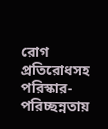রোগ প্রতিরোধসহ পরিস্কার-পরিচ্ছন্নতায়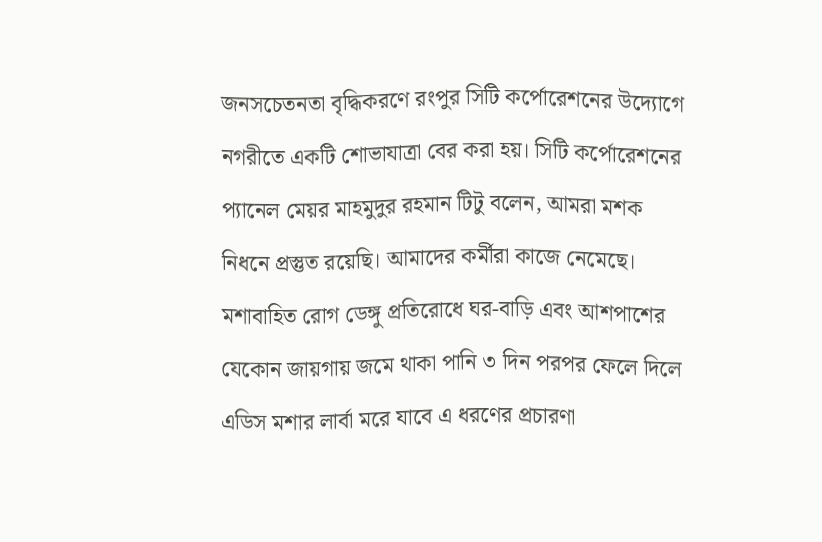জনসচেতনতা বৃদ্ধিকরণে রংপুর সিটি কর্পোরেশনের উদ্যোগে নগরীতে একটি শোভাযাত্রা বের করা হয়। সিটি কর্পোরেশনের প্যানেল মেয়র মাহমুদুর রহমান টিটু বলেন, আমরা মশক নিধনে প্রস্তুত রয়েছি। আমাদের কর্মীরা কাজে নেমেছে। মশাবাহিত রোগ ডেঙ্গু প্রতিরোধে ঘর-বাড়ি এবং আশপাশের যেকোন জায়গায় জমে থাকা পানি ৩ দিন পরপর ফেলে দিলে এডিস মশার লার্বা মরে যাবে এ ধরণের প্রচারণা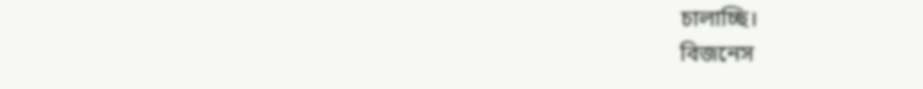চালাচ্ছি।
বিজনেস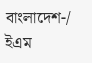বাংলাদেশ-/ ইএম